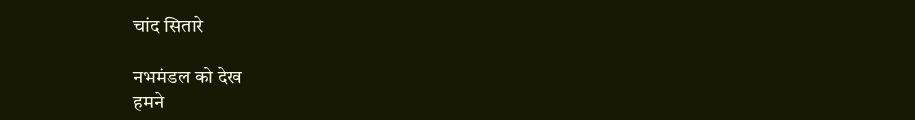चांद सितारे

नभमंडल को देख
हमने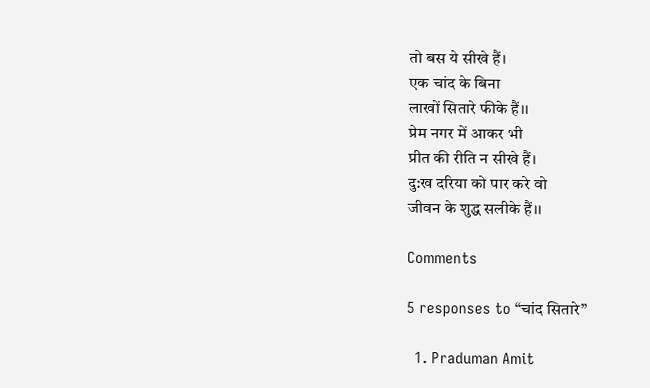तो बस ये सीखे हैं।
एक चांद के बिना
लाखों सितारे फीके हैं।।
प्रेम नगर में आकर भी
प्रीत की रीति न सीखे हैं।
दु:ख दरिया को पार करे वो
जीवन के शुद्ध सलीके हैं।।

Comments

5 responses to “चांद सितारे”

  1. Praduman Amit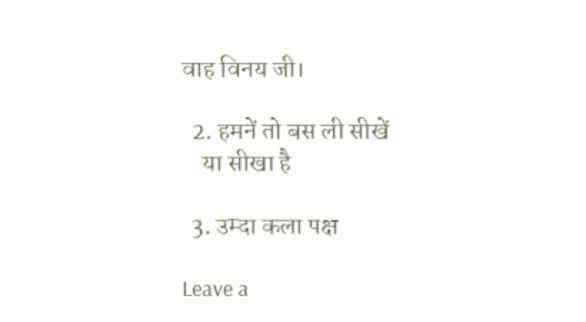वाह विनय जी।

  2. हमनें तो बस ली सीखें
    या सीखा है

  3. उम्दा कला पक्ष

Leave a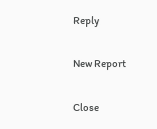Reply

New Report

Close